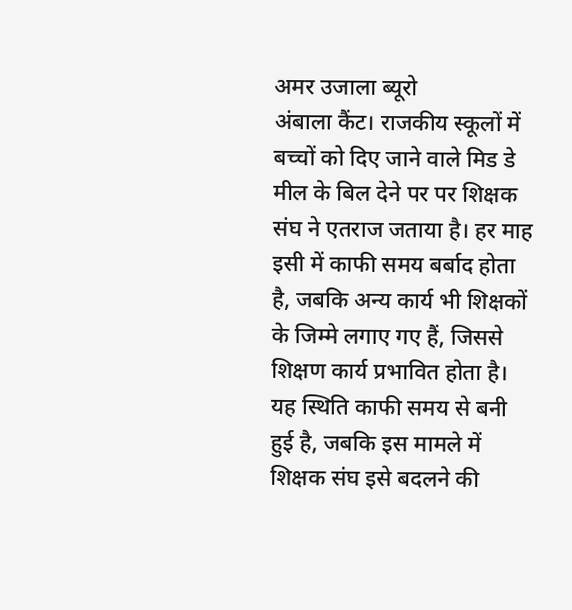अमर उजाला ब्यूरो
अंबाला कैंट। राजकीय स्कूलों में बच्चों को दिए जाने वाले मिड डे मील के बिल देने पर पर शिक्षक संघ ने एतराज जताया है। हर माह इसी में काफी समय बर्बाद होता है, जबकि अन्य कार्य भी शिक्षकों के जिम्मे लगाए गए हैं, जिससे शिक्षण कार्य प्रभावित होता है। यह स्थिति काफी समय से बनी हुई है, जबकि इस मामले में शिक्षक संघ इसे बदलने की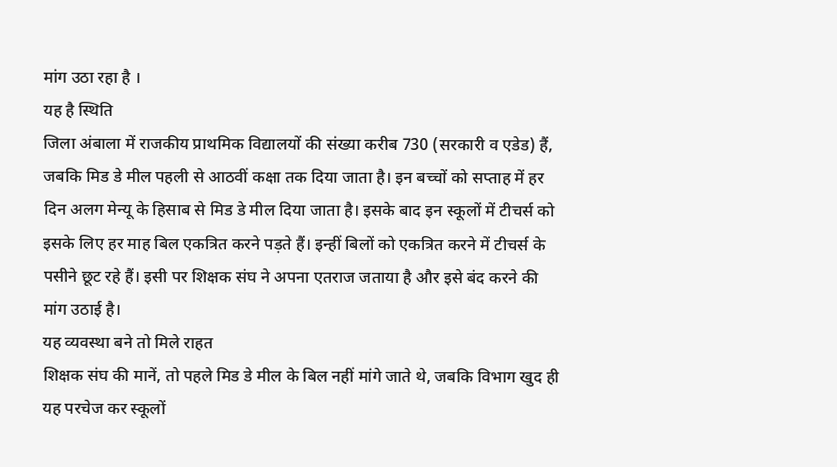मांग उठा रहा है ।
यह है स्थिति
जिला अंबाला में राजकीय प्राथमिक विद्यालयों की संख्या करीब 730 (सरकारी व एडेड) हैं, जबकि मिड डे मील पहली से आठवीं कक्षा तक दिया जाता है। इन बच्चों को सप्ताह में हर दिन अलग मेन्यू के हिसाब से मिड डे मील दिया जाता है। इसके बाद इन स्कूलों में टीचर्स को इसके लिए हर माह बिल एकत्रित करने पड़ते हैं। इन्हीं बिलों को एकत्रित करने में टीचर्स के पसीने छूट रहे हैं। इसी पर शिक्षक संघ ने अपना एतराज जताया है और इसे बंद करने की मांग उठाई है।
यह व्यवस्था बने तो मिले राहत
शिक्षक संघ की मानें, तो पहले मिड डे मील के बिल नहीं मांगे जाते थे, जबकि विभाग खुद ही यह परचेज कर स्कूलों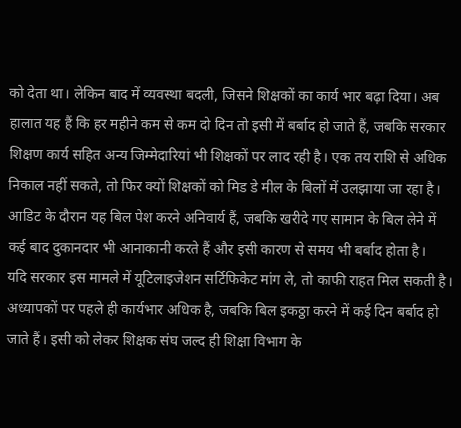को देता था। लेकिन बाद में व्यवस्था बदली, जिसने शिक्षकों का कार्य भार बढ़ा दिया। अब हालात यह हैं कि हर महीने कम से कम दो दिन तो इसी में बर्बाद हो जाते हैं, जबकि सरकार शिक्षण कार्य सहित अन्य जिम्मेदारियां भी शिक्षकों पर लाद रही है। एक तय राशि से अधिक निकाल नहीं सकते, तो फिर क्यों शिक्षकों को मिड डे मील के बिलों में उलझाया जा रहा है। आडिट के दौरान यह बिल पेश करने अनिवार्य हैं, जबकि खरीदे गए सामान के बिल लेने में कई बाद दुकानदार भी आनाकानी करते हैं और इसी कारण से समय भी बर्बाद होता है।
यदि सरकार इस मामले में यूटिलाइजेशन सर्टिफिकेट मांग ले, तो काफी राहत मिल सकती है। अध्यापकों पर पहले ही कार्यभार अधिक है, जबकि बिल इकठ्ठा करने में कई दिन बर्बाद हो जाते हैं। इसी को लेकर शिक्षक संघ जल्द ही शिक्षा विभाग के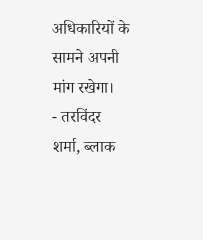अधिकारियों के सामने अपनी मांग रखेगा।
- तरविंदर शर्मा, ब्लाक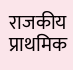राजकीय प्राथमिक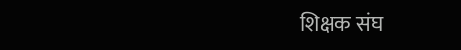शिक्षक संघ